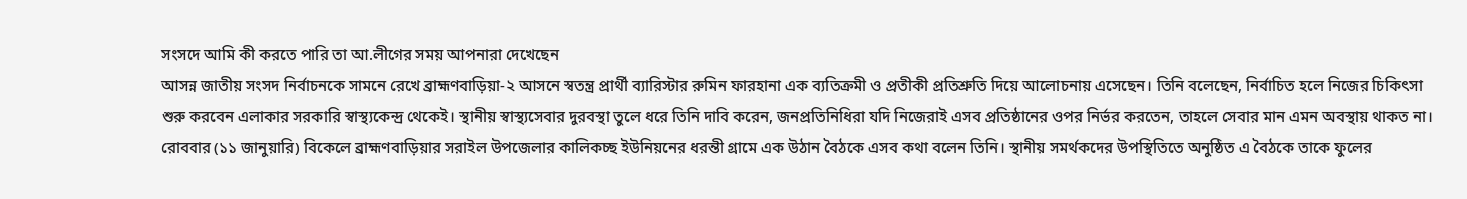সংসদে আমি কী করতে পারি তা আ.লীগের সময় আপনারা দেখেছেন
আসন্ন জাতীয় সংসদ নির্বাচনকে সামনে রেখে ব্রাহ্মণবাড়িয়া-২ আসনে স্বতন্ত্র প্রার্থী ব্যারিস্টার রুমিন ফারহানা এক ব্যতিক্রমী ও প্রতীকী প্রতিশ্রুতি দিয়ে আলোচনায় এসেছেন। তিনি বলেছেন, নির্বাচিত হলে নিজের চিকিৎসা শুরু করবেন এলাকার সরকারি স্বাস্থ্যকেন্দ্র থেকেই। স্থানীয় স্বাস্থ্যসেবার দুরবস্থা তুলে ধরে তিনি দাবি করেন, জনপ্রতিনিধিরা যদি নিজেরাই এসব প্রতিষ্ঠানের ওপর নির্ভর করতেন, তাহলে সেবার মান এমন অবস্থায় থাকত না।
রোববার (১১ জানুয়ারি) বিকেলে ব্রাহ্মণবাড়িয়ার সরাইল উপজেলার কালিকচ্ছ ইউনিয়নের ধরন্তী গ্রামে এক উঠান বৈঠকে এসব কথা বলেন তিনি। স্থানীয় সমর্থকদের উপস্থিতিতে অনুষ্ঠিত এ বৈঠকে তাকে ফুলের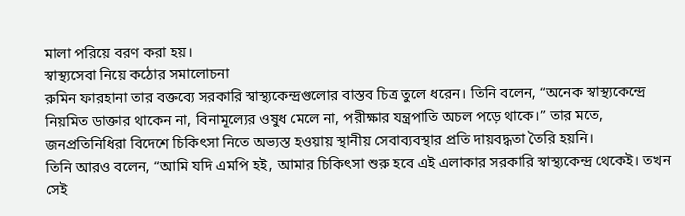মালা পরিয়ে বরণ করা হয়।
স্বাস্থ্যসেবা নিয়ে কঠোর সমালোচনা
রুমিন ফারহানা তার বক্তব্যে সরকারি স্বাস্থ্যকেন্দ্রগুলোর বাস্তব চিত্র তুলে ধরেন। তিনি বলেন, “অনেক স্বাস্থ্যকেন্দ্রে নিয়মিত ডাক্তার থাকেন না, বিনামূল্যের ওষুধ মেলে না, পরীক্ষার যন্ত্রপাতি অচল পড়ে থাকে।” তার মতে, জনপ্রতিনিধিরা বিদেশে চিকিৎসা নিতে অভ্যস্ত হওয়ায় স্থানীয় সেবাব্যবস্থার প্রতি দায়বদ্ধতা তৈরি হয়নি।
তিনি আরও বলেন, “আমি যদি এমপি হই, আমার চিকিৎসা শুরু হবে এই এলাকার সরকারি স্বাস্থ্যকেন্দ্র থেকেই। তখন সেই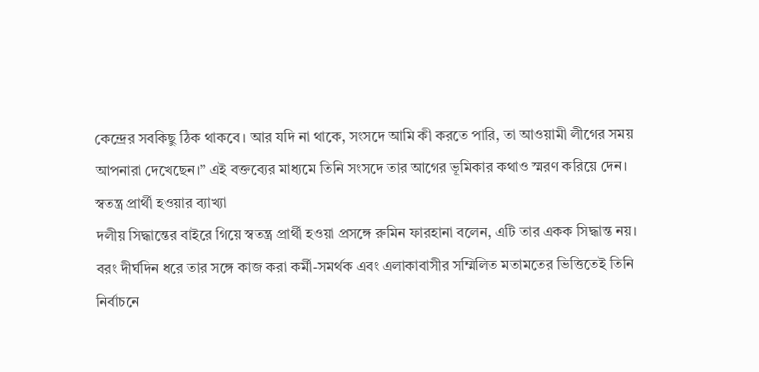কেন্দ্রের সবকিছু ঠিক থাকবে। আর যদি না থাকে, সংসদে আমি কী করতে পারি, তা আওয়ামী লীগের সময় আপনারা দেখেছেন।” এই বক্তব্যের মাধ্যমে তিনি সংসদে তার আগের ভূমিকার কথাও স্মরণ করিয়ে দেন।
স্বতন্ত্র প্রার্থী হওয়ার ব্যাখ্যা
দলীয় সিদ্ধান্তের বাইরে গিয়ে স্বতন্ত্র প্রার্থী হওয়া প্রসঙ্গে রুমিন ফারহানা বলেন, এটি তার একক সিদ্ধান্ত নয়। বরং দীর্ঘদিন ধরে তার সঙ্গে কাজ করা কর্মী-সমর্থক এবং এলাকাবাসীর সম্মিলিত মতামতের ভিত্তিতেই তিনি নির্বাচনে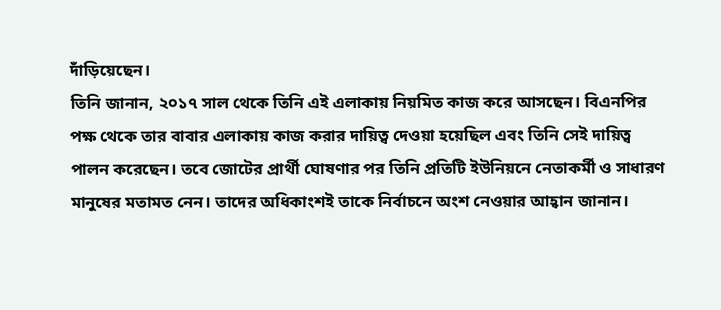দাঁড়িয়েছেন।
তিনি জানান, ২০১৭ সাল থেকে তিনি এই এলাকায় নিয়মিত কাজ করে আসছেন। বিএনপির পক্ষ থেকে তার বাবার এলাকায় কাজ করার দায়িত্ব দেওয়া হয়েছিল এবং তিনি সেই দায়িত্ব পালন করেছেন। তবে জোটের প্রার্থী ঘোষণার পর তিনি প্রতিটি ইউনিয়নে নেতাকর্মী ও সাধারণ মানুষের মতামত নেন। তাদের অধিকাংশই তাকে নির্বাচনে অংশ নেওয়ার আহ্বান জানান।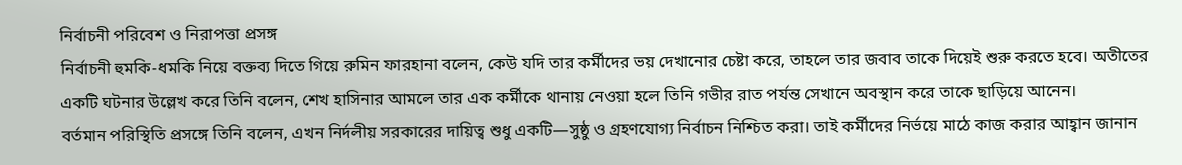নির্বাচনী পরিবেশ ও নিরাপত্তা প্রসঙ্গ
নির্বাচনী হুমকি-ধমকি নিয়ে বক্তব্য দিতে গিয়ে রুমিন ফারহানা বলেন, কেউ যদি তার কর্মীদের ভয় দেখানোর চেষ্টা করে, তাহলে তার জবাব তাকে দিয়েই শুরু করতে হবে। অতীতের একটি ঘটনার উল্লেখ করে তিনি বলেন, শেখ হাসিনার আমলে তার এক কর্মীকে থানায় নেওয়া হলে তিনি গভীর রাত পর্যন্ত সেখানে অবস্থান করে তাকে ছাড়িয়ে আনেন।
বর্তমান পরিস্থিতি প্রসঙ্গে তিনি বলেন, এখন নির্দলীয় সরকারের দায়িত্ব শুধু একটি—সুষ্ঠু ও গ্রহণযোগ্য নির্বাচন নিশ্চিত করা। তাই কর্মীদের নির্ভয়ে মাঠে কাজ করার আহ্বান জানান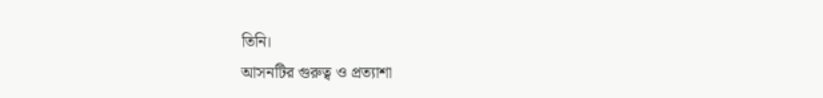তিনি।
আসনটির গুরুত্ব ও প্রত্যাশা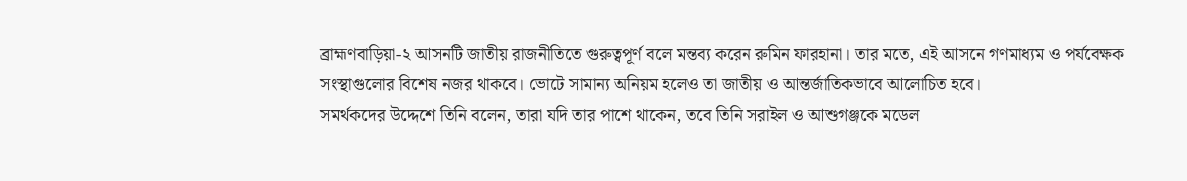ব্রাহ্মণবাড়িয়া-২ আসনটি জাতীয় রাজনীতিতে গুরুত্বপূর্ণ বলে মন্তব্য করেন রুমিন ফারহানা। তার মতে, এই আসনে গণমাধ্যম ও পর্যবেক্ষক সংস্থাগুলোর বিশেষ নজর থাকবে। ভোটে সামান্য অনিয়ম হলেও তা জাতীয় ও আন্তর্জাতিকভাবে আলোচিত হবে।
সমর্থকদের উদ্দেশে তিনি বলেন, তারা যদি তার পাশে থাকেন, তবে তিনি সরাইল ও আশুগঞ্জকে মডেল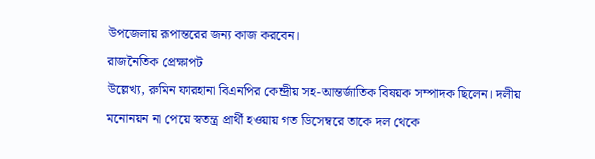উপজেলায় রূপান্তরের জন্য কাজ করবেন।
রাজনৈতিক প্রেক্ষাপট
উল্লেখ্য, রুমিন ফারহানা বিএনপির কেন্দ্রীয় সহ-আন্তর্জাতিক বিষয়ক সম্পাদক ছিলেন। দলীয় মনোনয়ন না পেয়ে স্বতন্ত্র প্রার্থী হওয়ায় গত ডিসেম্বরে তাকে দল থেকে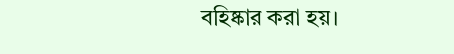বহিষ্কার করা হয়।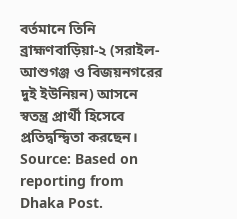বর্তমানে তিনি ব্রাহ্মণবাড়িয়া-২ (সরাইল-আশুগঞ্জ ও বিজয়নগরের দুই ইউনিয়ন) আসনে স্বতন্ত্র প্রার্থী হিসেবে প্রতিদ্বন্দ্বিতা করছেন।
Source: Based on reporting from Dhaka Post.